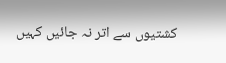کشتیوں سے اتر نہ جائیں کہیں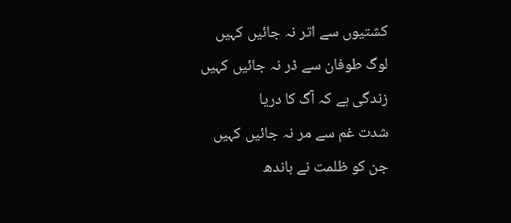کشتیوں سے اتر نہ جائیں کہیں
لوگ طوفان سے ڈر نہ جائیں کہیں
زندگی ہے کہ آگ کا دریا
شدت غم سے مر نہ جائیں کہیں
جن کو ظلمت نے باندھ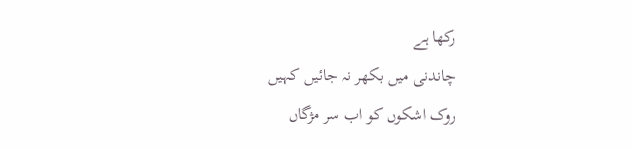رکھا ہے
چاندنی میں بکھر نہ جائیں کہیں
روک اشکوں کو اب سر مژگاں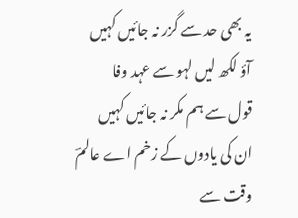یہ بھی حد سے گزر نہ جائیں کہیں
آؤ لکھ لیں لہو سے عہد وفا
قول سے ہم مکر نہ جائیں کہیں
ان کی یادوں کے زخم اے عالمؔ
وقت سے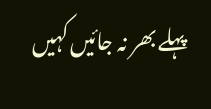پہلے بھر نہ جائیں کہیں